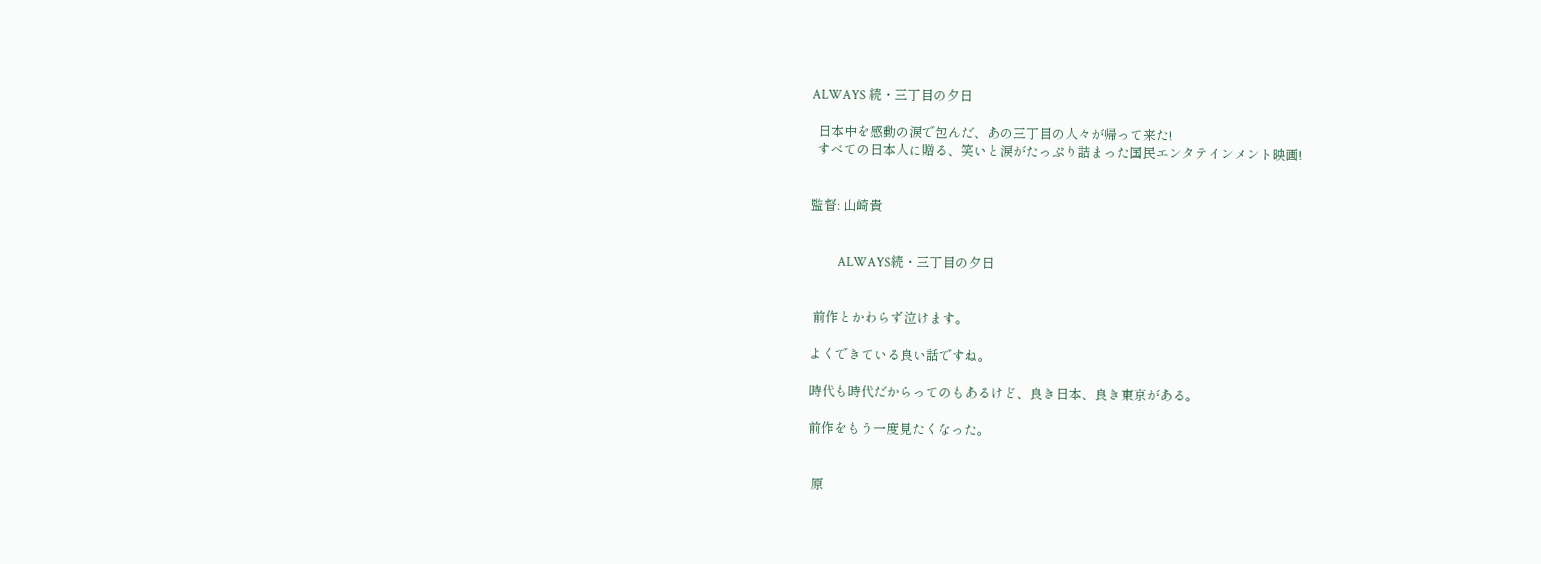ALWAYS 続・三丁目の夕日

  日本中を感動の涙で包んだ、あの三丁目の人々が帰って来た!
  すべての日本人に贈る、笑いと涙がたっぷり詰まった国民エンタテインメント映画!


監督: 山崎貴


         ALWAYS続・三丁目の夕日


 前作とかわらず泣けます。

よくできている良い話ですね。

時代も時代だからってのもあるけど、良き日本、良き東京がある。

前作をもう一度見たくなった。


 原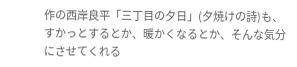作の西岸良平「三丁目の夕日」(夕焼けの詩)も、すかっとするとか、暖かくなるとか、そんな気分にさせてくれる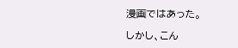漫画ではあった。

しかし、こん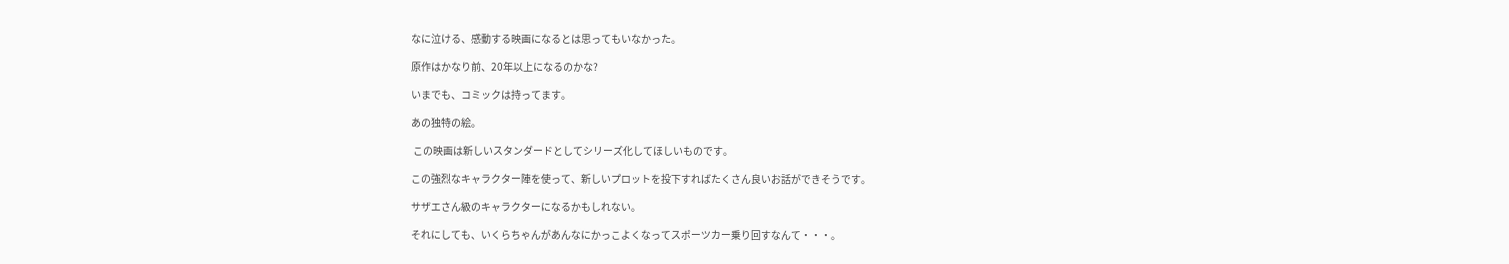なに泣ける、感動する映画になるとは思ってもいなかった。

原作はかなり前、20年以上になるのかな?

いまでも、コミックは持ってます。

あの独特の絵。

 この映画は新しいスタンダードとしてシリーズ化してほしいものです。

この強烈なキャラクター陣を使って、新しいプロットを投下すればたくさん良いお話ができそうです。

サザエさん級のキャラクターになるかもしれない。

それにしても、いくらちゃんがあんなにかっこよくなってスポーツカー乗り回すなんて・・・。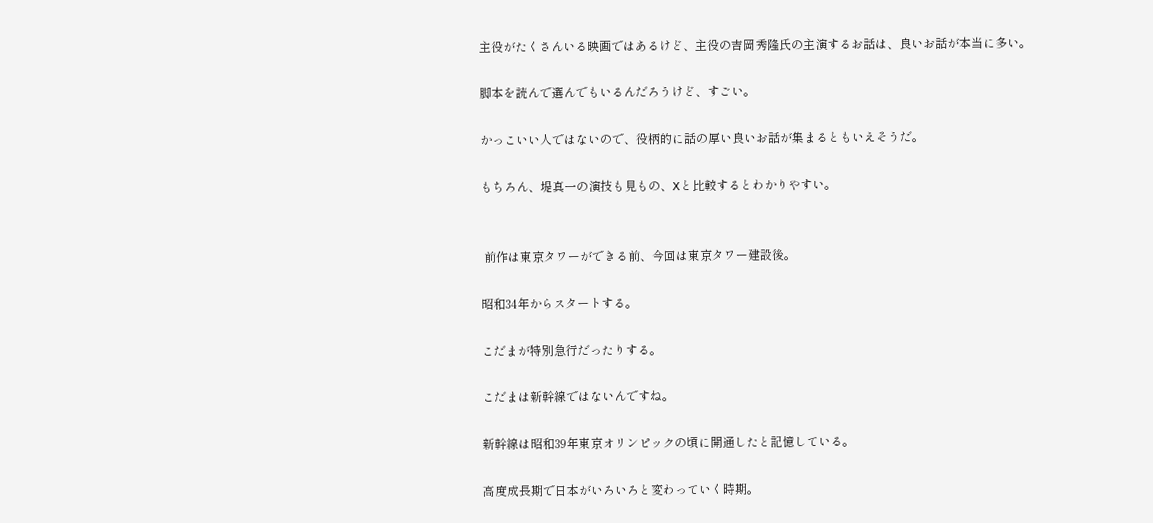主役がたくさんいる映画ではあるけど、主役の吉岡秀隆氏の主演するお話は、良いお話が本当に多い。

脚本を読んで選んでもいるんだろうけど、すごい。

かっこいい人ではないので、役柄的に話の厚い良いお話が集まるともいえそうだ。

もちろん、堤真一の演技も見もの、Xと比較するとわかりやすい。


 前作は東京タワーができる前、今回は東京タワー建設後。

昭和34年からスタートする。

こだまが特別急行だったりする。

こだまは新幹線ではないんですね。

新幹線は昭和39年東京オリンピックの頃に開通したと記憶している。

高度成長期で日本がいろいろと変わっていく時期。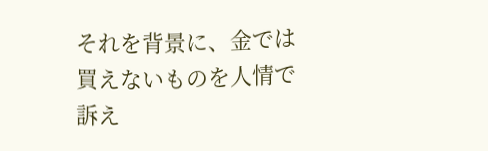それを背景に、金では買えないものを人情で訴え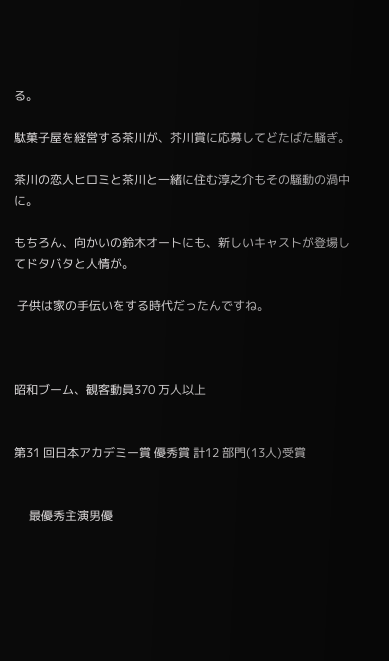る。

駄菓子屋を経営する茶川が、芥川賞に応募してどたばた騒ぎ。

茶川の恋人ヒロミと茶川と一緒に住む淳之介もその騒動の渦中に。

もちろん、向かいの鈴木オートにも、新しいキャストが登場してドタバタと人情が。

 子供は家の手伝いをする時代だったんですね。



昭和ブーム、観客動員370 万人以上


第31 回日本アカデミー賞 優秀賞 計12 部門(13人)受賞


     最優秀主演男優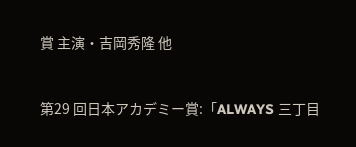賞 主演・吉岡秀隆 他


第29 回日本アカデミー賞:「ALWAYS 三丁目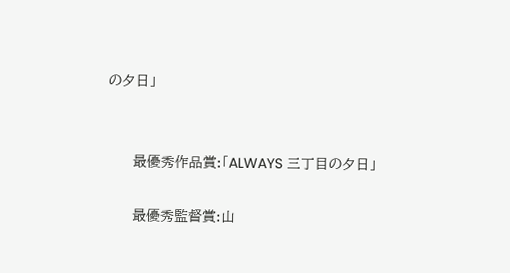の夕日」


     最優秀作品賞:「ALWAYS 三丁目の夕日」

     最優秀監督賞:山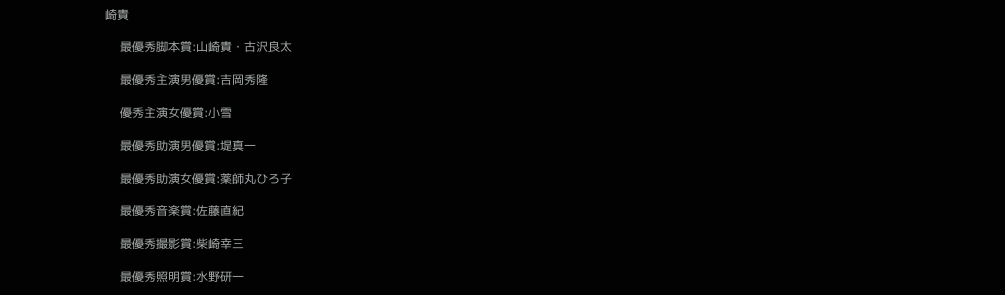崎貴

     最優秀脚本賞:山崎貴・古沢良太

     最優秀主演男優賞:吉岡秀隆

     優秀主演女優賞:小雪

     最優秀助演男優賞:堤真一

     最優秀助演女優賞:薬師丸ひろ子

     最優秀音楽賞:佐藤直紀

     最優秀撮影賞:柴崎幸三

     最優秀照明賞:水野研一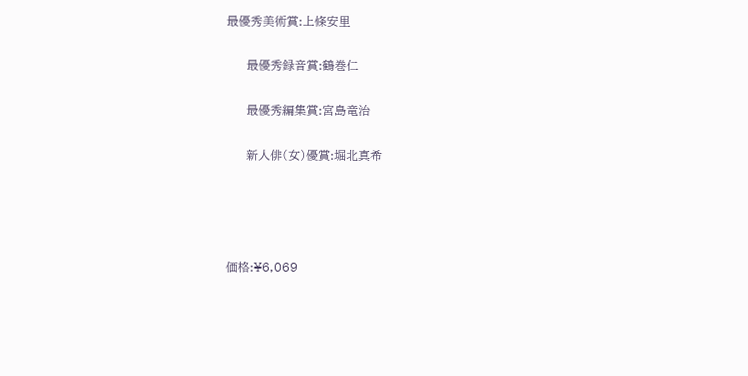最優秀美術賞:上條安里

     最優秀録音賞:鶴巻仁

     最優秀編集賞:宮島竜治

     新人俳(女)優賞:堀北真希




価格:¥6,069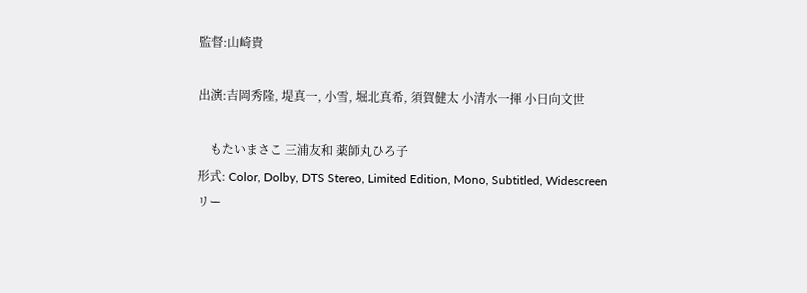監督:山崎貴

出演:吉岡秀隆, 堤真一, 小雪, 堀北真希, 須賀健太 小清水一揮 小日向文世

    もたいまさこ 三浦友和 薬師丸ひろ子
形式: Color, Dolby, DTS Stereo, Limited Edition, Mono, Subtitled, Widescreen
リー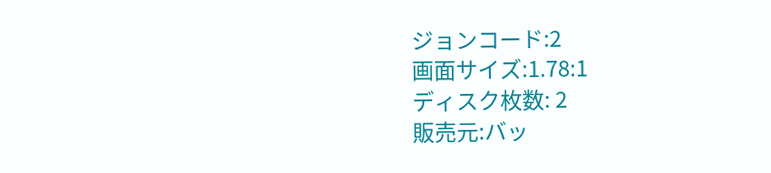ジョンコード:2
画面サイズ:1.78:1
ディスク枚数: 2
販売元:バッ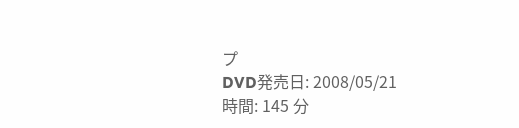プ
DVD発売日: 2008/05/21
時間: 145 分